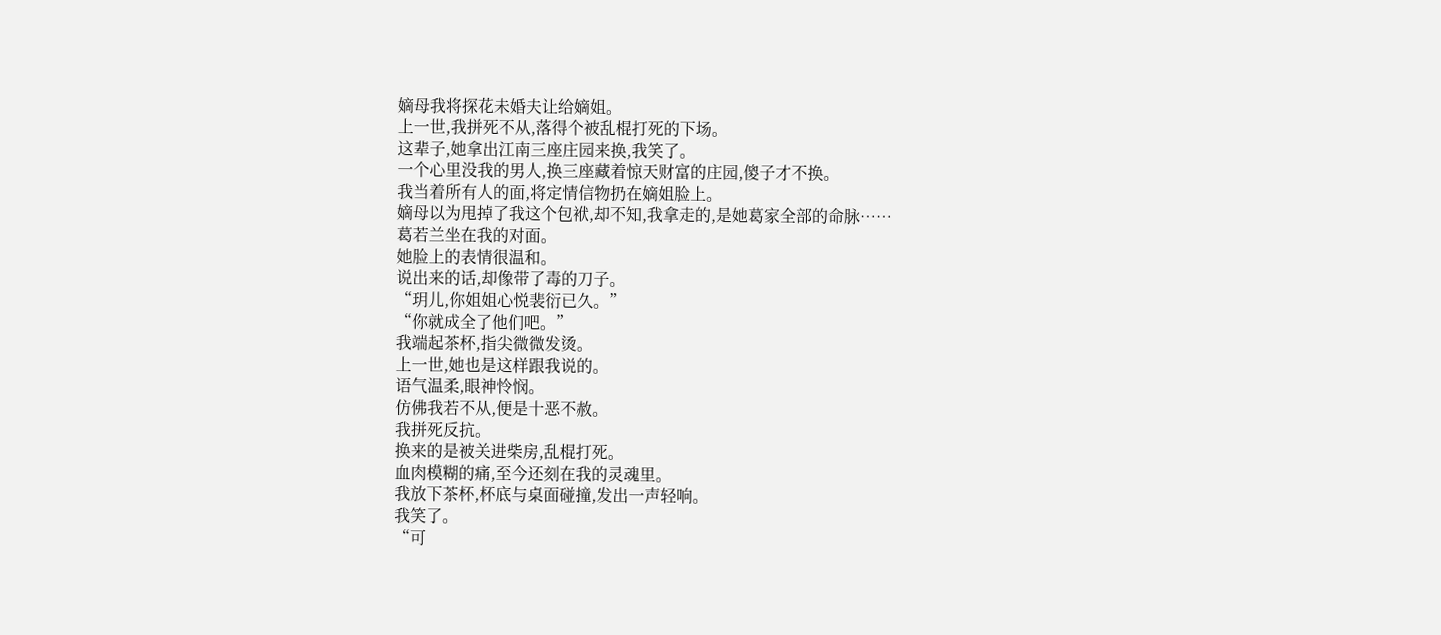嫡母我将探花未婚夫让给嫡姐。
上一世,我拼死不从,落得个被乱棍打死的下场。
这辈子,她拿出江南三座庄园来换,我笑了。
一个心里没我的男人,换三座藏着惊天财富的庄园,傻子才不换。
我当着所有人的面,将定情信物扔在嫡姐脸上。
嫡母以为甩掉了我这个包袱,却不知,我拿走的,是她葛家全部的命脉……
葛若兰坐在我的对面。
她脸上的表情很温和。
说出来的话,却像带了毒的刀子。
“玥儿,你姐姐心悦裴衍已久。”
“你就成全了他们吧。”
我端起茶杯,指尖微微发烫。
上一世,她也是这样跟我说的。
语气温柔,眼神怜悯。
仿佛我若不从,便是十恶不赦。
我拼死反抗。
换来的是被关进柴房,乱棍打死。
血肉模糊的痛,至今还刻在我的灵魂里。
我放下茶杯,杯底与桌面碰撞,发出一声轻响。
我笑了。
“可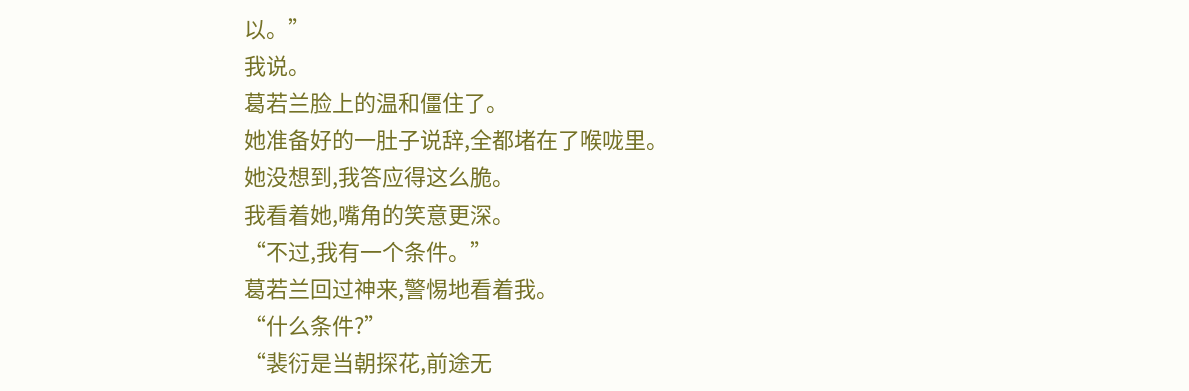以。”
我说。
葛若兰脸上的温和僵住了。
她准备好的一肚子说辞,全都堵在了喉咙里。
她没想到,我答应得这么脆。
我看着她,嘴角的笑意更深。
“不过,我有一个条件。”
葛若兰回过神来,警惕地看着我。
“什么条件?”
“裴衍是当朝探花,前途无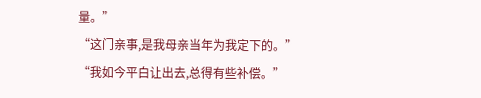量。”
“这门亲事,是我母亲当年为我定下的。”
“我如今平白让出去,总得有些补偿。”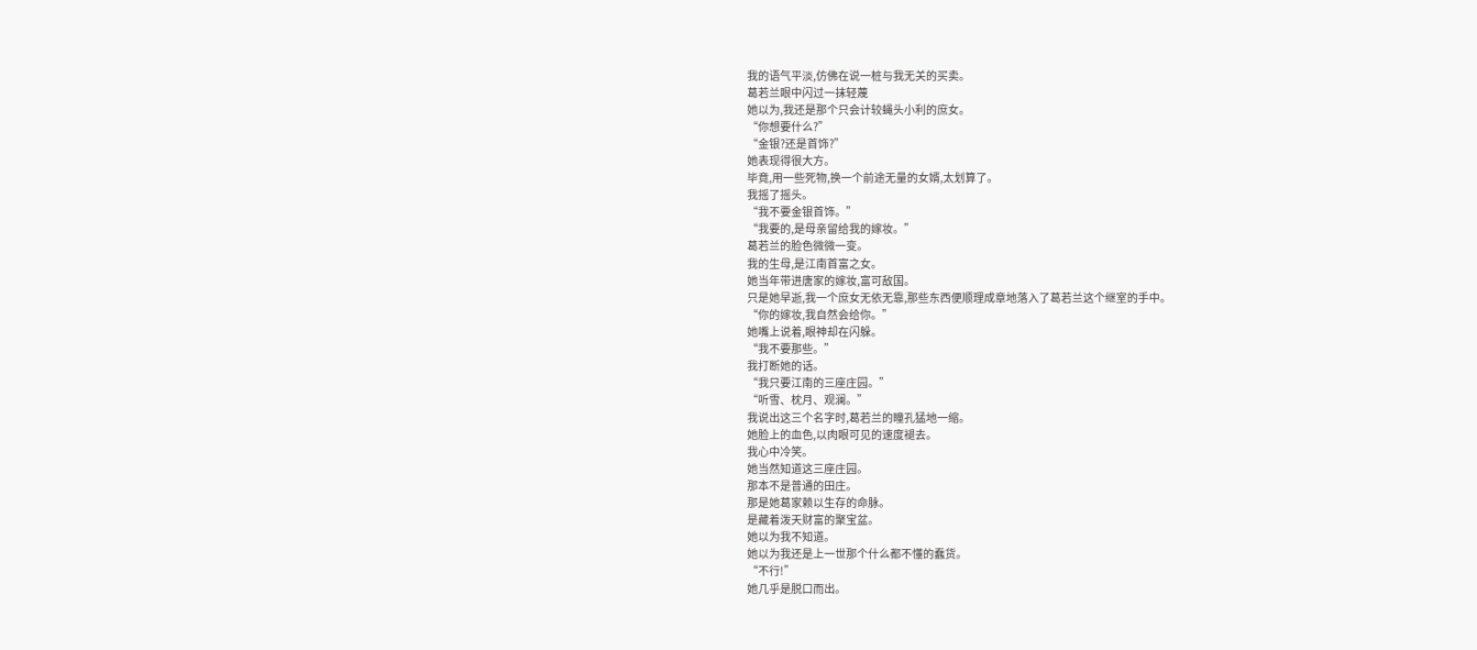我的语气平淡,仿佛在说一桩与我无关的买卖。
葛若兰眼中闪过一抹轻蔑
她以为,我还是那个只会计较蝇头小利的庶女。
“你想要什么?”
“金银?还是首饰?”
她表现得很大方。
毕竟,用一些死物,换一个前途无量的女婿,太划算了。
我摇了摇头。
“我不要金银首饰。”
“我要的,是母亲留给我的嫁妆。”
葛若兰的脸色微微一变。
我的生母,是江南首富之女。
她当年带进唐家的嫁妆,富可敌国。
只是她早逝,我一个庶女无依无靠,那些东西便顺理成章地落入了葛若兰这个继室的手中。
“你的嫁妆,我自然会给你。”
她嘴上说着,眼神却在闪躲。
“我不要那些。”
我打断她的话。
“我只要江南的三座庄园。”
“听雪、枕月、观澜。”
我说出这三个名字时,葛若兰的瞳孔猛地一缩。
她脸上的血色,以肉眼可见的速度褪去。
我心中冷笑。
她当然知道这三座庄园。
那本不是普通的田庄。
那是她葛家赖以生存的命脉。
是藏着泼天财富的聚宝盆。
她以为我不知道。
她以为我还是上一世那个什么都不懂的蠢货。
“不行!”
她几乎是脱口而出。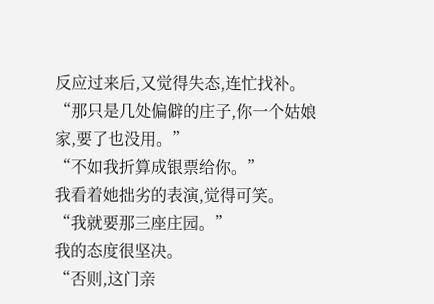反应过来后,又觉得失态,连忙找补。
“那只是几处偏僻的庄子,你一个姑娘家,要了也没用。”
“不如我折算成银票给你。”
我看着她拙劣的表演,觉得可笑。
“我就要那三座庄园。”
我的态度很坚决。
“否则,这门亲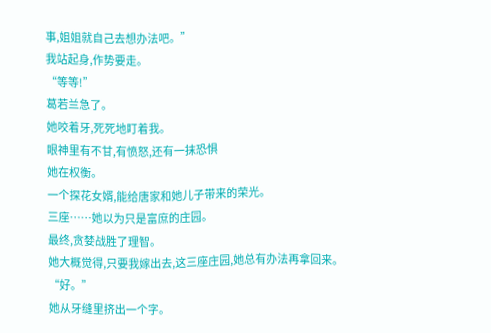事,姐姐就自己去想办法吧。”
我站起身,作势要走。
“等等!”
葛若兰急了。
她咬着牙,死死地盯着我。
眼神里有不甘,有愤怒,还有一抹恐惧
她在权衡。
一个探花女婿,能给唐家和她儿子带来的荣光。
三座……她以为只是富庶的庄园。
最终,贪婪战胜了理智。
她大概觉得,只要我嫁出去,这三座庄园,她总有办法再拿回来。
“好。”
她从牙缝里挤出一个字。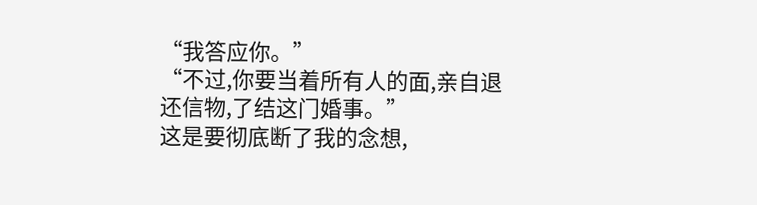“我答应你。”
“不过,你要当着所有人的面,亲自退还信物,了结这门婚事。”
这是要彻底断了我的念想,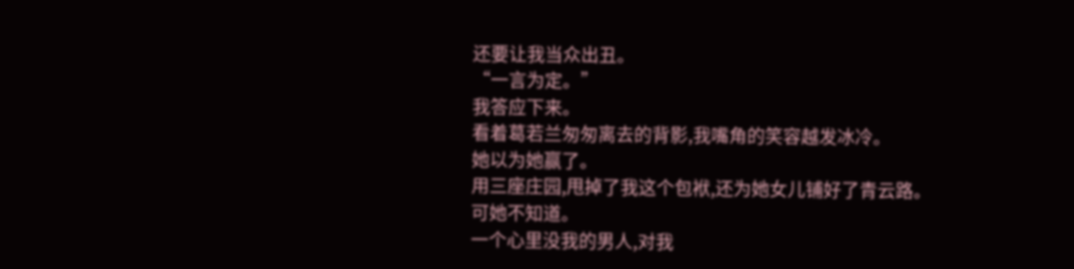还要让我当众出丑。
“一言为定。”
我答应下来。
看着葛若兰匆匆离去的背影,我嘴角的笑容越发冰冷。
她以为她赢了。
用三座庄园,甩掉了我这个包袱,还为她女儿铺好了青云路。
可她不知道。
一个心里没我的男人,对我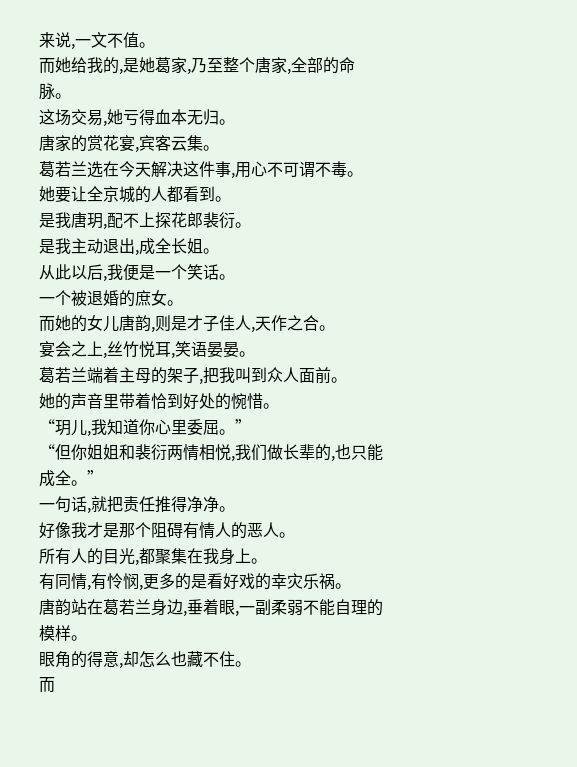来说,一文不值。
而她给我的,是她葛家,乃至整个唐家,全部的命脉。
这场交易,她亏得血本无归。
唐家的赏花宴,宾客云集。
葛若兰选在今天解决这件事,用心不可谓不毒。
她要让全京城的人都看到。
是我唐玥,配不上探花郎裴衍。
是我主动退出,成全长姐。
从此以后,我便是一个笑话。
一个被退婚的庶女。
而她的女儿唐韵,则是才子佳人,天作之合。
宴会之上,丝竹悦耳,笑语晏晏。
葛若兰端着主母的架子,把我叫到众人面前。
她的声音里带着恰到好处的惋惜。
“玥儿,我知道你心里委屈。”
“但你姐姐和裴衍两情相悦,我们做长辈的,也只能成全。”
一句话,就把责任推得净净。
好像我才是那个阻碍有情人的恶人。
所有人的目光,都聚集在我身上。
有同情,有怜悯,更多的是看好戏的幸灾乐祸。
唐韵站在葛若兰身边,垂着眼,一副柔弱不能自理的模样。
眼角的得意,却怎么也藏不住。
而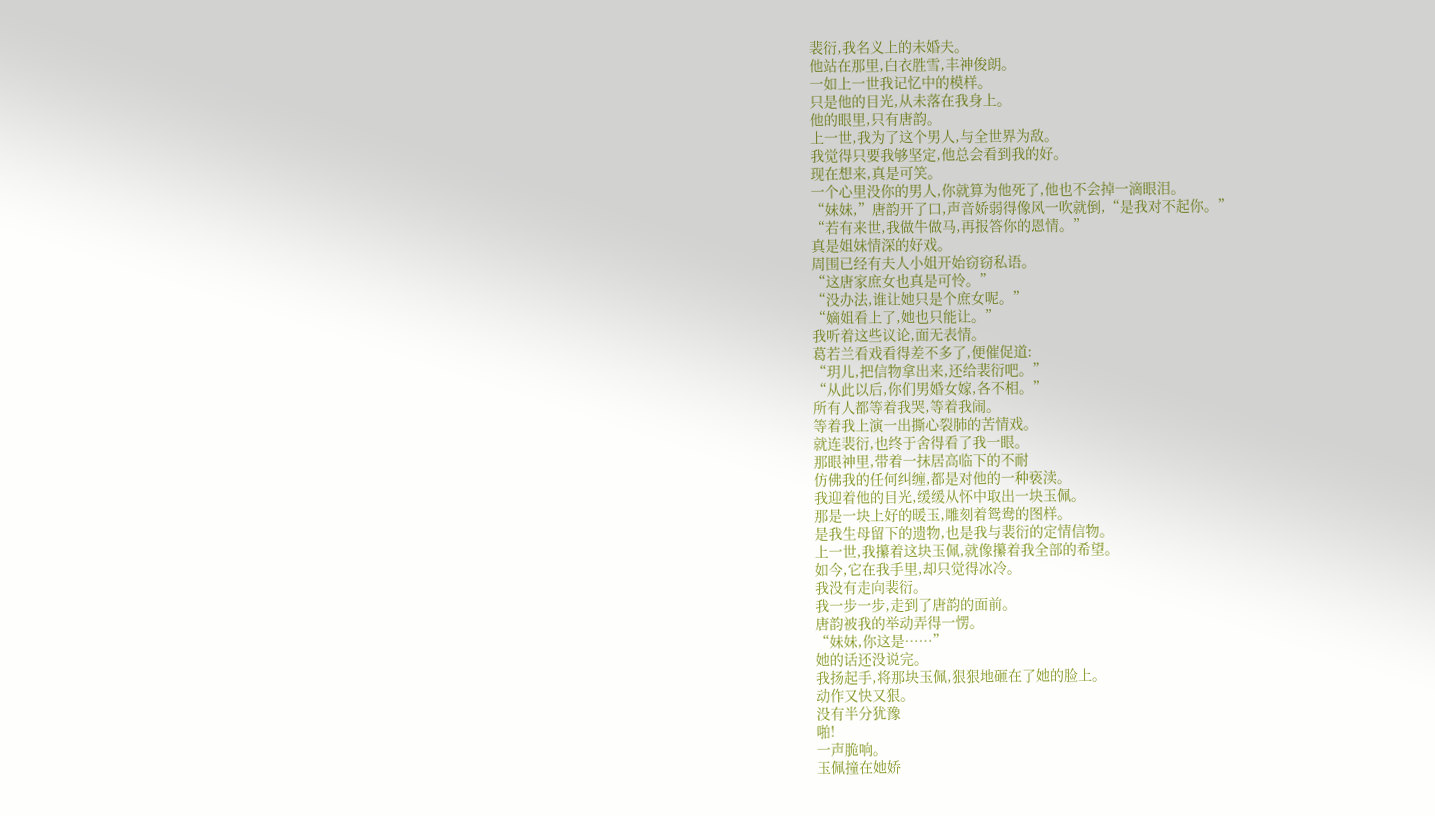裴衍,我名义上的未婚夫。
他站在那里,白衣胜雪,丰神俊朗。
一如上一世我记忆中的模样。
只是他的目光,从未落在我身上。
他的眼里,只有唐韵。
上一世,我为了这个男人,与全世界为敌。
我觉得只要我够坚定,他总会看到我的好。
现在想来,真是可笑。
一个心里没你的男人,你就算为他死了,他也不会掉一滴眼泪。
“妹妹,”唐韵开了口,声音娇弱得像风一吹就倒,“是我对不起你。”
“若有来世,我做牛做马,再报答你的恩情。”
真是姐妹情深的好戏。
周围已经有夫人小姐开始窃窃私语。
“这唐家庶女也真是可怜。”
“没办法,谁让她只是个庶女呢。”
“嫡姐看上了,她也只能让。”
我听着这些议论,面无表情。
葛若兰看戏看得差不多了,便催促道:
“玥儿,把信物拿出来,还给裴衍吧。”
“从此以后,你们男婚女嫁,各不相。”
所有人都等着我哭,等着我闹。
等着我上演一出撕心裂肺的苦情戏。
就连裴衍,也终于舍得看了我一眼。
那眼神里,带着一抹居高临下的不耐
仿佛我的任何纠缠,都是对他的一种亵渎。
我迎着他的目光,缓缓从怀中取出一块玉佩。
那是一块上好的暖玉,雕刻着鸳鸯的图样。
是我生母留下的遗物,也是我与裴衍的定情信物。
上一世,我攥着这块玉佩,就像攥着我全部的希望。
如今,它在我手里,却只觉得冰冷。
我没有走向裴衍。
我一步一步,走到了唐韵的面前。
唐韵被我的举动弄得一愣。
“妹妹,你这是……”
她的话还没说完。
我扬起手,将那块玉佩,狠狠地砸在了她的脸上。
动作又快又狠。
没有半分犹豫
啪!
一声脆响。
玉佩撞在她娇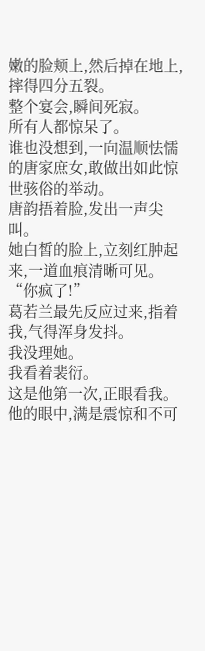嫩的脸颊上,然后掉在地上,摔得四分五裂。
整个宴会,瞬间死寂。
所有人都惊呆了。
谁也没想到,一向温顺怯懦的唐家庶女,敢做出如此惊世骇俗的举动。
唐韵捂着脸,发出一声尖叫。
她白皙的脸上,立刻红肿起来,一道血痕清晰可见。
“你疯了!”
葛若兰最先反应过来,指着我,气得浑身发抖。
我没理她。
我看着裴衍。
这是他第一次,正眼看我。
他的眼中,满是震惊和不可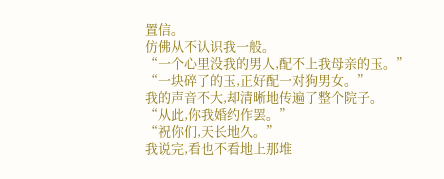置信。
仿佛从不认识我一般。
“一个心里没我的男人,配不上我母亲的玉。”
“一块碎了的玉,正好配一对狗男女。”
我的声音不大,却清晰地传遍了整个院子。
“从此,你我婚约作罢。”
“祝你们,天长地久。”
我说完,看也不看地上那堆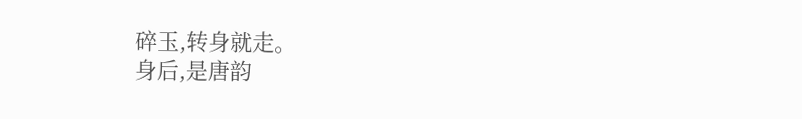碎玉,转身就走。
身后,是唐韵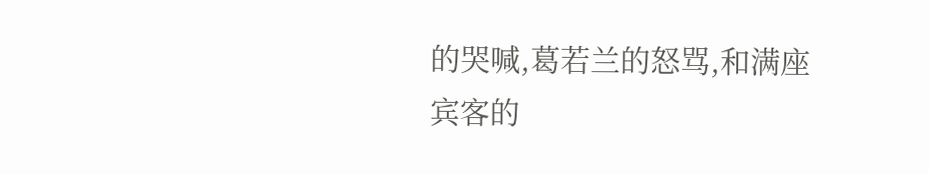的哭喊,葛若兰的怒骂,和满座宾客的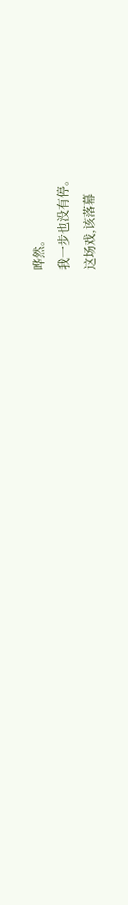哗然。
我一步也没有停。
这场戏,该落幕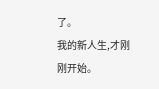了。
我的新人生,才刚刚开始。